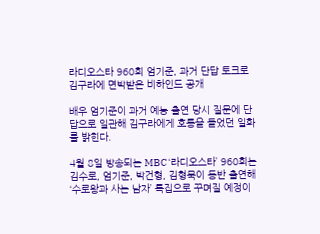라디오스타 960회 엄기준, 과거 단답 토크로 김구라에 면박받은 비하인드 공개

배우 엄기준이 과거 예능 출연 당시 질문에 단답으로 일관해 김구라에게 호통을 들었던 일화를 밝힌다.

4월 8일 방송되는 MBC ‘라디오스타’ 960회는 김수로, 엄기준, 박건형, 김형묵이 동반 출연해 ‘수로왕과 사는 남자’ 특집으로 꾸며질 예정이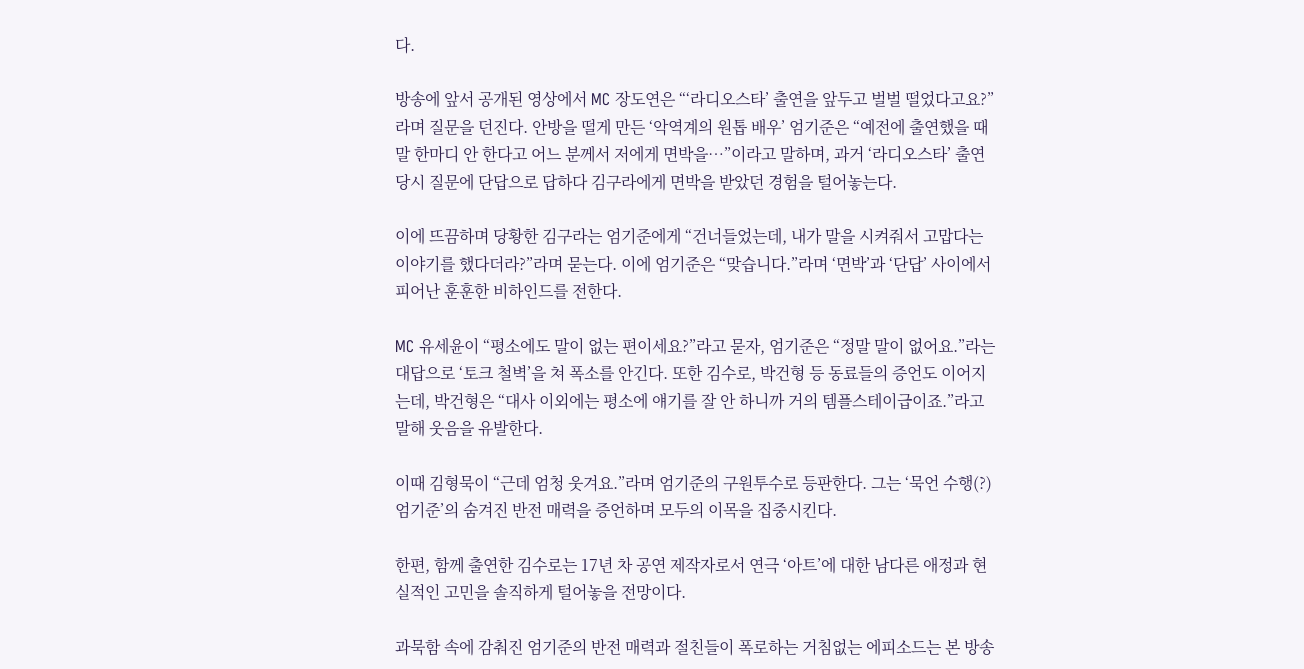다.

방송에 앞서 공개된 영상에서 MC 장도연은 “‘라디오스타’ 출연을 앞두고 벌벌 떨었다고요?”라며 질문을 던진다. 안방을 떨게 만든 ‘악역계의 원톱 배우’ 엄기준은 “예전에 출연했을 때 말 한마디 안 한다고 어느 분께서 저에게 면박을…”이라고 말하며, 과거 ‘라디오스타’ 출연 당시 질문에 단답으로 답하다 김구라에게 면박을 받았던 경험을 털어놓는다.

이에 뜨끔하며 당황한 김구라는 엄기준에게 “건너들었는데, 내가 말을 시켜줘서 고맙다는 이야기를 했다더라?”라며 묻는다. 이에 엄기준은 “맞습니다.”라며 ‘면박’과 ‘단답’ 사이에서 피어난 훈훈한 비하인드를 전한다.

MC 유세윤이 “평소에도 말이 없는 편이세요?”라고 묻자, 엄기준은 “정말 말이 없어요.”라는 대답으로 ‘토크 철벽’을 쳐 폭소를 안긴다. 또한 김수로, 박건형 등 동료들의 증언도 이어지는데, 박건형은 “대사 이외에는 평소에 얘기를 잘 안 하니까 거의 템플스테이급이죠.”라고 말해 웃음을 유발한다.

이때 김형묵이 “근데 엄청 웃겨요.”라며 엄기준의 구원투수로 등판한다. 그는 ‘묵언 수행(?) 엄기준’의 숨겨진 반전 매력을 증언하며 모두의 이목을 집중시킨다.

한편, 함께 출연한 김수로는 17년 차 공연 제작자로서 연극 ‘아트’에 대한 남다른 애정과 현실적인 고민을 솔직하게 털어놓을 전망이다.

과묵함 속에 감춰진 엄기준의 반전 매력과 절친들이 폭로하는 거침없는 에피소드는 본 방송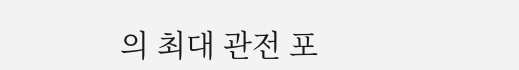의 최대 관전 포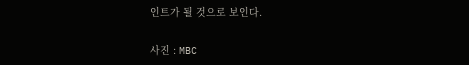인트가 될 것으로 보인다.

사진 : MBC